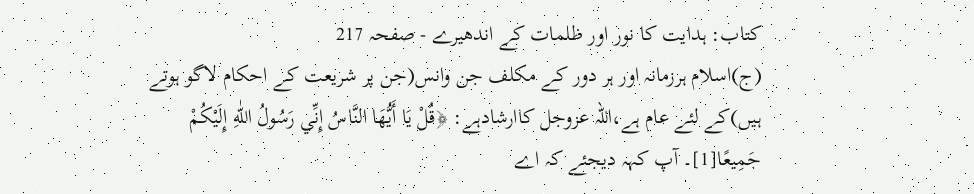کتاب: ہدایت کا نور اور ظلمات کے اندھیرے - صفحہ 217
(ج)اسلام ہرزمانہ اور ہر دور کے مکلف جن وانس(جن پر شریعت کے احکام لاگو ہوتے ہیں)کے لئے عام ہے،اللہ عزوجل کاارشادہے: ﴿قُلْ يَا أَيُّهَا النَّاسُ إِنِّي رَسُولُ اللّٰهِ إِلَيْكُمْ جَمِيعًا[1]۔ آپ کہہ دیجئے کہ اے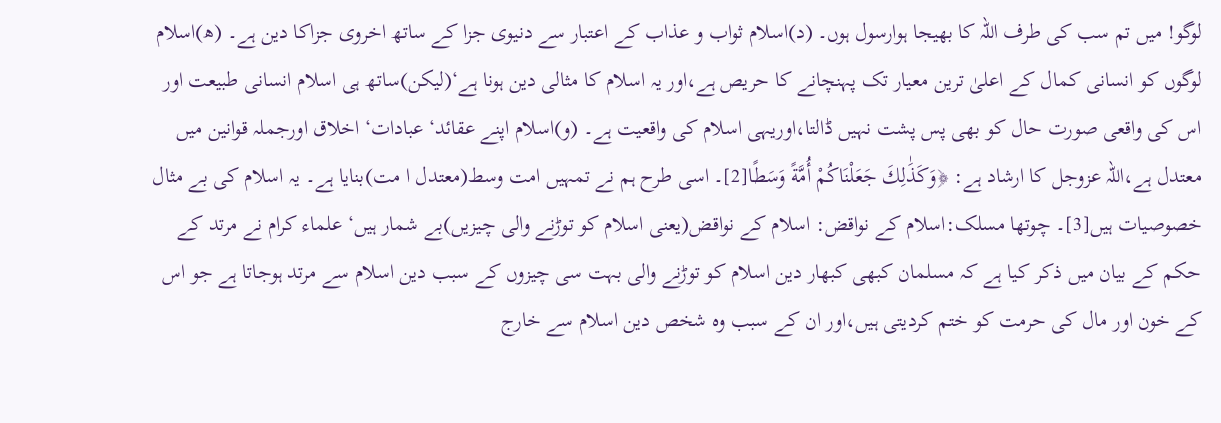لوگو! میں تم سب کی طرف اللہ کا بھیجا ہوارسول ہوں۔ (د)اسلام ثواب و عذاب کے اعتبار سے دنیوی جزا کے ساتھ اخروی جزاکا دین ہے۔ (ھ)اسلام لوگوں کو انسانی کمال کے اعلیٰ ترین معیار تک پہنچانے کا حریص ہے،اور یہ اسلام کا مثالی دین ہونا ہے‘(لیکن)ساتھ ہی اسلام انسانی طبیعت اور اس کی واقعی صورت حال کو بھی پس پشت نہیں ڈالتا،اوریہی اسلام کی واقعیت ہے۔ (و)اسلام اپنے عقائد‘ عبادات‘ اخلاق اورجملہ قوانین میں معتدل ہے،اللہ عزوجل کا ارشاد ہے: ﴿وَكَذَٰلِكَ جَعَلْنَاكُمْ أُمَّةً وَسَطًا[2]۔ اسی طرح ہم نے تمہیں امت وسط(معتدل ا مت)بنایا ہے۔ یہ اسلام کی بے مثال خصوصیات ہیں[3]۔ چوتھا مسلک:اسلام کے نواقض: اسلام کے نواقض(یعنی اسلام کو توڑنے والی چیزیں)بے شمار ہیں‘ علماء کرام نے مرتد کے حکم کے بیان میں ذکر کیا ہے کہ مسلمان کبھی کبھار دین اسلام کو توڑنے والی بہت سی چیزوں کے سبب دین اسلام سے مرتد ہوجاتا ہے جو اس کے خون اور مال کی حرمت کو ختم کردیتی ہیں،اور ان کے سبب وہ شخص دین اسلام سے خارج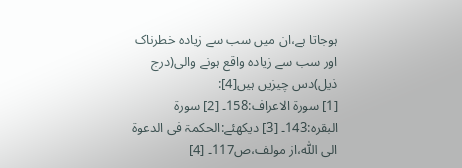ہوجاتا ہے،ان میں سب سے زیادہ خطرناک اور سب سے زیادہ واقع ہونے والی(درج ذیل)دس چیزیں ہیں[4]:
[1] سورۃ الاعراف:158۔ [2] سورۃ البقرہ:143۔ [3] دیکھئے:الحکمۃ فی الدعوۃ الی اللّٰه،از مولف،ص117۔ [4]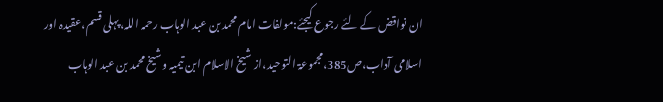ان نواقض کے لئے رجوع کیجئے:مولفات امام محمد بن عبد الوہاب رحمہ اللہ،پہلی قسم،عقیدہ اور اسلامی آداب،ص385،مجموعۃ التوحید،از شیخ الاسلام ابن تیمیہ وشیخ محمد بن عبد الوہاب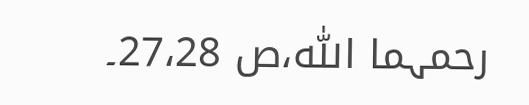رحمہما اللّٰه،ص 27،28۔